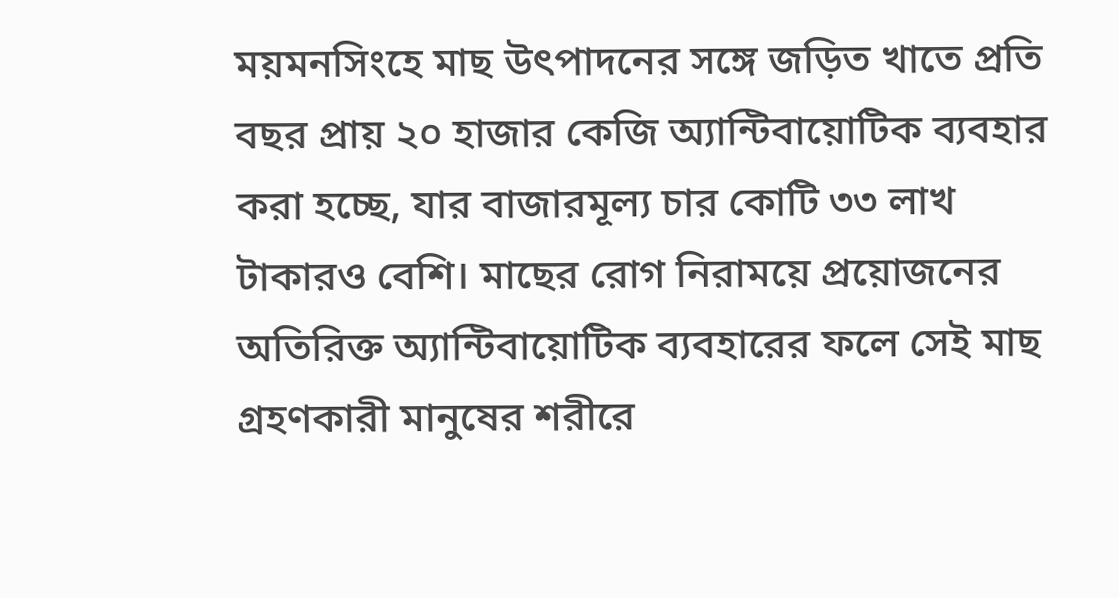ময়মনসিংহে মাছ উৎপাদনের সঙ্গে জড়িত খাতে প্রতি বছর প্রায় ২০ হাজার কেজি অ্যান্টিবায়োটিক ব্যবহার করা হচ্ছে, যার বাজারমূল্য চার কোটি ৩৩ লাখ টাকারও বেশি। মাছের রোগ নিরাময়ে প্রয়োজনের অতিরিক্ত অ্যান্টিবায়োটিক ব্যবহারের ফলে সেই মাছ গ্রহণকারী মানুষের শরীরে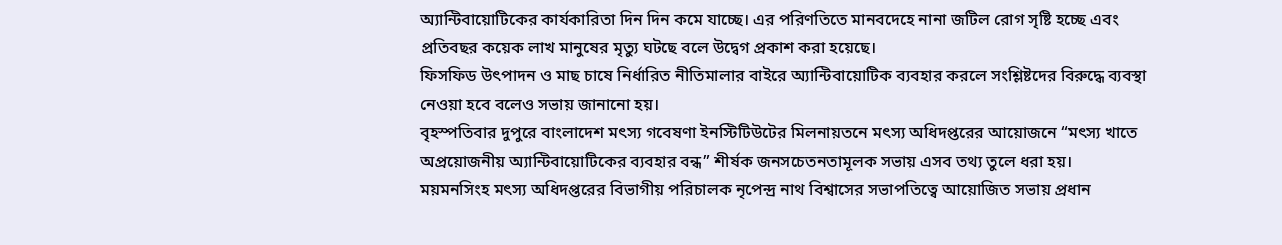অ্যান্টিবায়োটিকের কার্যকারিতা দিন দিন কমে যাচ্ছে। এর পরিণতিতে মানবদেহে নানা জটিল রোগ সৃষ্টি হচ্ছে এবং প্রতিবছর কয়েক লাখ মানুষের মৃত্যু ঘটছে বলে উদ্বেগ প্রকাশ করা হয়েছে।
ফিসফিড উৎপাদন ও মাছ চাষে নির্ধারিত নীতিমালার বাইরে অ্যান্টিবায়োটিক ব্যবহার করলে সংশ্লিষ্টদের বিরুদ্ধে ব্যবস্থা নেওয়া হবে বলেও সভায় জানানো হয়।
বৃহস্পতিবার দুপুরে বাংলাদেশ মৎস্য গবেষণা ইনস্টিটিউটের মিলনায়তনে মৎস্য অধিদপ্তরের আয়োজনে “মৎস্য খাতে অপ্রয়োজনীয় অ্যান্টিবায়োটিকের ব্যবহার বন্ধ” শীর্ষক জনসচেতনতামূলক সভায় এসব তথ্য তুলে ধরা হয়।
ময়মনসিংহ মৎস্য অধিদপ্তরের বিভাগীয় পরিচালক নৃপেন্দ্র নাথ বিশ্বাসের সভাপতিত্বে আয়োজিত সভায় প্রধান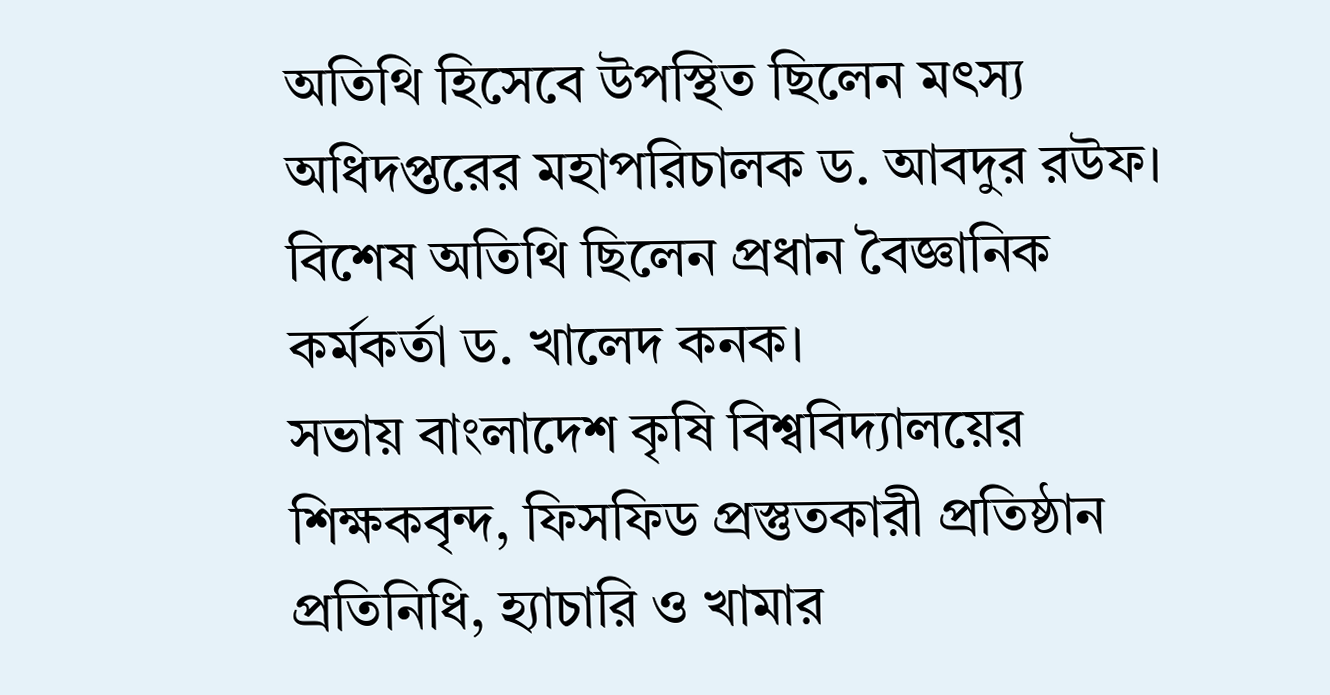অতিথি হিসেবে উপস্থিত ছিলেন মৎস্য অধিদপ্তরের মহাপরিচালক ড. আবদুর রউফ। বিশেষ অতিথি ছিলেন প্রধান বৈজ্ঞানিক কর্মকর্তা ড. খালেদ কনক।
সভায় বাংলাদেশ কৃষি বিশ্ববিদ্যালয়ের শিক্ষকবৃন্দ, ফিসফিড প্রস্তুতকারী প্রতিষ্ঠান প্রতিনিধি, হ্যাচারি ও খামার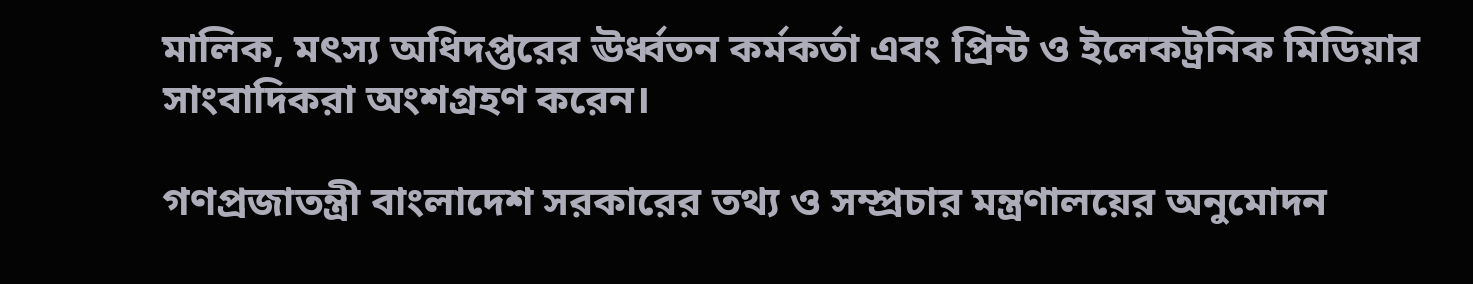মালিক, মৎস্য অধিদপ্তরের ঊর্ধ্বতন কর্মকর্তা এবং প্রিন্ট ও ইলেকট্রনিক মিডিয়ার সাংবাদিকরা অংশগ্রহণ করেন।

গণপ্রজাতন্ত্রী বাংলাদেশ সরকারের তথ্য ও সম্প্রচার মন্ত্রণালয়ের অনুমোদন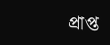প্রাপ্ত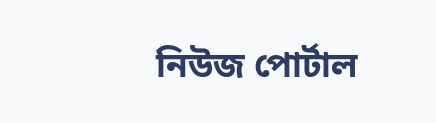নিউজ পোর্টাল